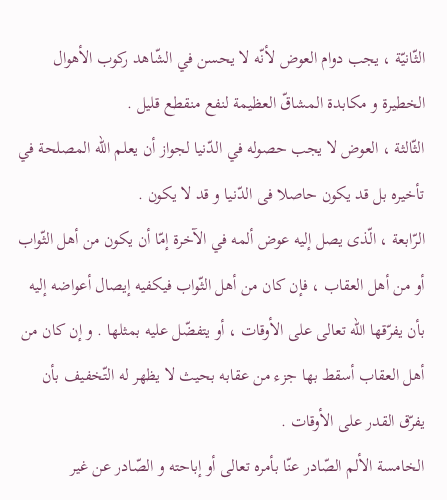الثّانيّة ، يجب دوام العوض لأنّه لا يحسن في الشّاهد ركوب الأهوال الخطيرة و مكابدة المشاقّ العظيمة لنفع منقطع قليل .
الثّالثة ، العوض لا يجب حصوله في الدّنيا لجواز أن يعلم اللّه المصلحة في تأخيره بل قد يكون حاصلا فى الدّنيا و قد لا يكون .
الرّابعة ، الّذى يصل إليه عوض ألمه في الآخرة إمّا أن يكون من أهل الثّواب أو من أهل العقاب ، فإن كان من أهل الثّواب فيكفيه إيصال أعواضه إليه بأن يفرّقها اللّه تعالى على الأوقات ، أو يتفضّل عليه بمثلها . و إن كان من أهل العقاب أسقط بها جزء من عقابه بحيث لا يظهر له التّخفيف بأن يفرّق القدر على الأوقات .
الخامسة الألم الصّادر عنّا بأمره تعالى أو إباحته و الصّادر عن غير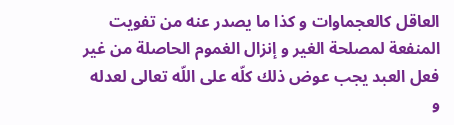العاقل كالعجماوات و كذا ما يصدر عنه من تفويت المنفعة لمصلحة الغير و إنزال الغموم الحاصلة من غير فعل العبد يجب عوض ذلك كلّه على اللّه تعالى لعدله و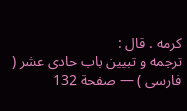كرمه . قال :
ترجمه و تبيين باب حادى عشر ( فارسى ) — صفحة 132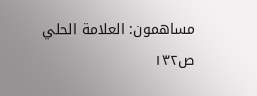مساهمون: العلامة الحلي
ص١٣٢